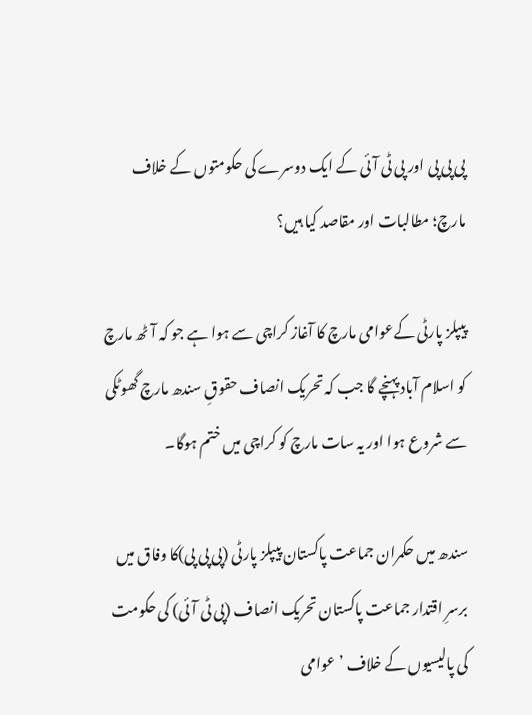پی پی پی اور پی ٹی آئی کے ایک دوسرے کی حکومتوں کے خلاف مارچ؛ مطالبات اور مقاصد کیا ہیں؟

پیپلز پارٹی کےعوامی مارچ کا آغاز کراچی سے ہوا ہے جو کہ آٹھ مارچ کو اسلام آباد پہنچے گا جب کہ تحریک انصاف حقوقِ سندھ مارچ گھوٹکی سے شروع ہوا اور یہ سات مارچ کو کراچی میں ختم ہوگا۔

سندھ میں حکمران جماعت پاکستان پیپلز پارٹی (پی پی پی)کا وفاق میں برسرِ اقتدار جماعت پاکستان تحریک انصاف (پی ٹی آئی) کی حکومت کی پالیسیوں کے خلاف ’عوامی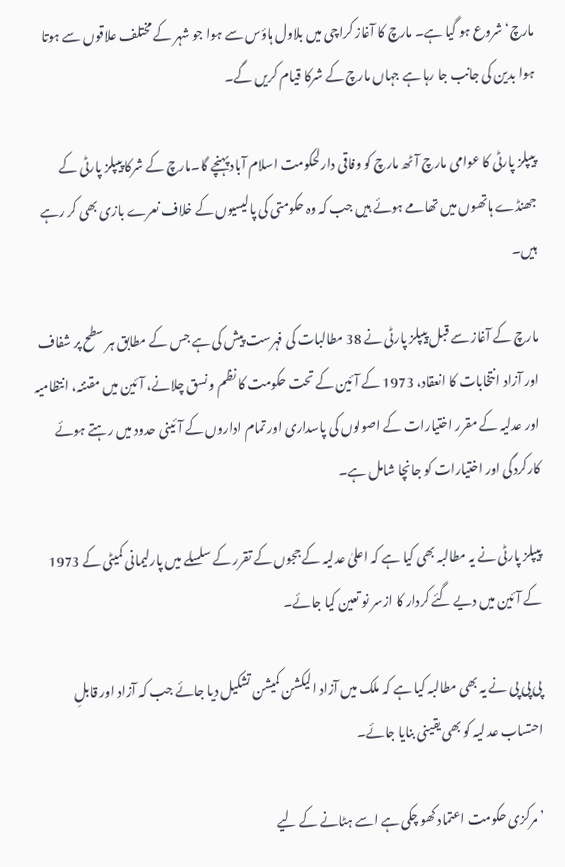مارچ‘ شروع ہو گیا ہے۔ مارچ کا آغاز کراچی میں بلاول ہاؤس سے ہوا جو شہر کے مختلف علاقوں سے ہوتا ہوا بدین کی جانب جا رہا ہے جہاں مارچ کے شرکا قیام کریں گے۔

پیپلز پارٹی کا عوامی مارچ آٹھ مارچ کو وفاقی دارلحکومت اسلام آباد پہنچے گا۔مارچ کے شرکا پیپلز پارٹی کے جھنڈے ہاتھوں میں تھامے ہوئے ہیں جب کہ وہ حکومتی کی پالیسیوں کے خلاف نعرے بازی بھی کر رہے ہیں۔

مارچ کے آغاز سے قبل پیپلز پارٹی نے 38 مطالبات کی فہرست پیش کی ہے جس کے مطابق ہر سطح پر شفاف اور آزاد انتخابات کا انعقاد، 1973 کے آئین کے تحت حکومت کا نظم و نسق چلانے، آئین میں مقننہ، انتظامیہ اور عدلیہ کے مقرر اختیارات کے اصولوں کی پاسداری اور تمام اداروں کے آئینی حدود میں رہتے ہوئے کارکردگی اور اختیارات کو جانچا شامل ہے۔

پیپلز پارٹی نے یہ مطالبہ بھی کیا ہے کہ اعلیٰ عدلیہ کے ججوں کے تقرر کے سلسلے میں پارلیمانی کمیٹی کے 1973 کے آئین میں دیے گئے کردار کا ازسر نو تعین کیا جائے۔

پی پی پی نے یہ بھی مطالبہ کیا ہے کہ ملک میں آزاد الیکشن کمیشن تشکیل دیا جائے جب کہ آزاد اور قابلِ احتساب عد لیہ کو بھی یقینی بنایا جائے۔

’مرکزی حکومت اعتماد کھو چکی ہے اسے ہٹانے کے لیے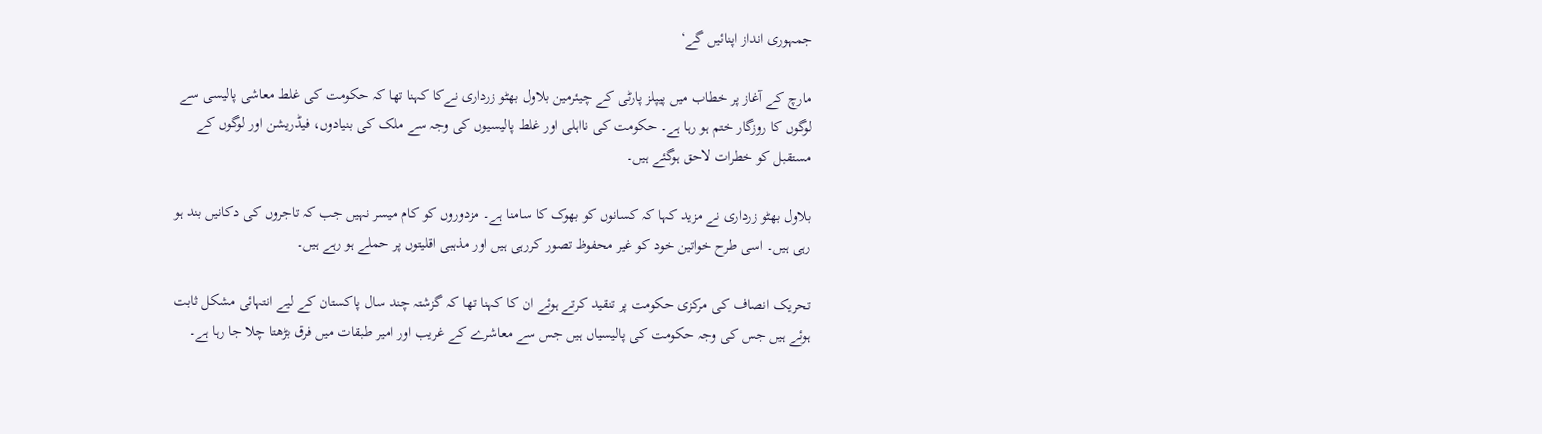جمہوری انداز اپنائیں گے‘

مارچ کے آغاز پر خطاب میں پیپلز پارٹی کے چیئرمین بلاول بھٹو زرداری نےکا کہنا تھا کہ حکومت کی غلط معاشی پالیسی سے لوگوں کا روزگار ختم ہو رہا ہے۔ حکومت کی نااہلی اور غلط پالیسیوں کی وجہ سے ملک کی بنیادوں، فیڈریشن اور لوگوں کے مستقبل کو خطرات لاحق ہوگئے ہیں۔

بلاول بھٹو زرداری نے مزید کہا کہ کسانوں کو بھوک کا سامنا ہے۔ مزدوروں کو کام میسر نہیں جب کہ تاجروں کی دکانیں بند ہو رہی ہیں۔ اسی طرح خواتین خود کو غیر محفوظ تصور کررہی ہیں اور مذہبی اقلیتوں پر حملے ہو رہے ہیں۔

تحریک انصاف کی مرکزی حکومت پر تنقید کرتے ہوئے ان کا کہنا تھا کہ گزشتہ چند سال پاکستان کے لیے انتہائی مشکل ثابت ہوئے ہیں جس کی وجہ حکومت کی پالیسیاں ہیں جس سے معاشرے کے غریب اور امیر طبقات میں فرق بڑھتا چلا جا رہا ہے۔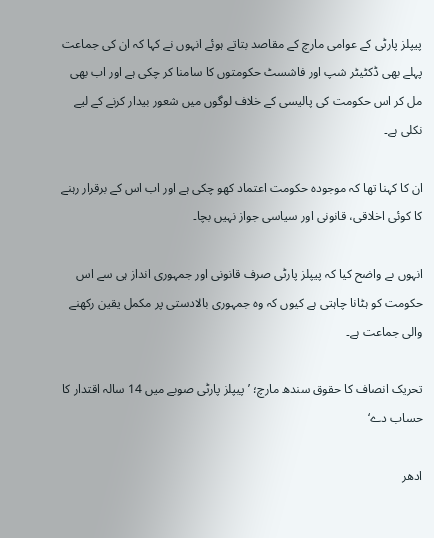پیپلز پارٹی کے عوامی مارچ کے مقاصد بتاتے ہوئے انہوں نے کہا کہ ان کی جماعت پہلے بھی ڈکٹیٹر شپ اور فاشسٹ حکومتوں کا سامنا کر چکی ہے اور اب بھی مل کر اس حکومت کی پالیسی کے خلاف لوگوں میں شعور بیدار کرنے کے لیے نکلی ہے۔

ان کا کہنا تھا کہ موجودہ حکومت اعتماد کھو چکی ہے اور اب اس کے برقرار رہنے کا کوئی اخلاقی، قانونی اور سیاسی جواز نہیں بچا۔

انہوں ںے واضح کیا کہ پیپلز پارٹی صرف قانونی اور جمہوری انداز ہی سے اس حکومت کو ہٹانا چاہتی ہے کیوں کہ وہ جمہوری بالادستی پر مکمل یقین رکھنے والی جماعت ہے۔

تحریک انصاف کا حقوق سندھ مارچ؛ ’ پیپلز پارٹی صوبے میں 14 سالہ اقتدار کا حساب دے‘

ادھر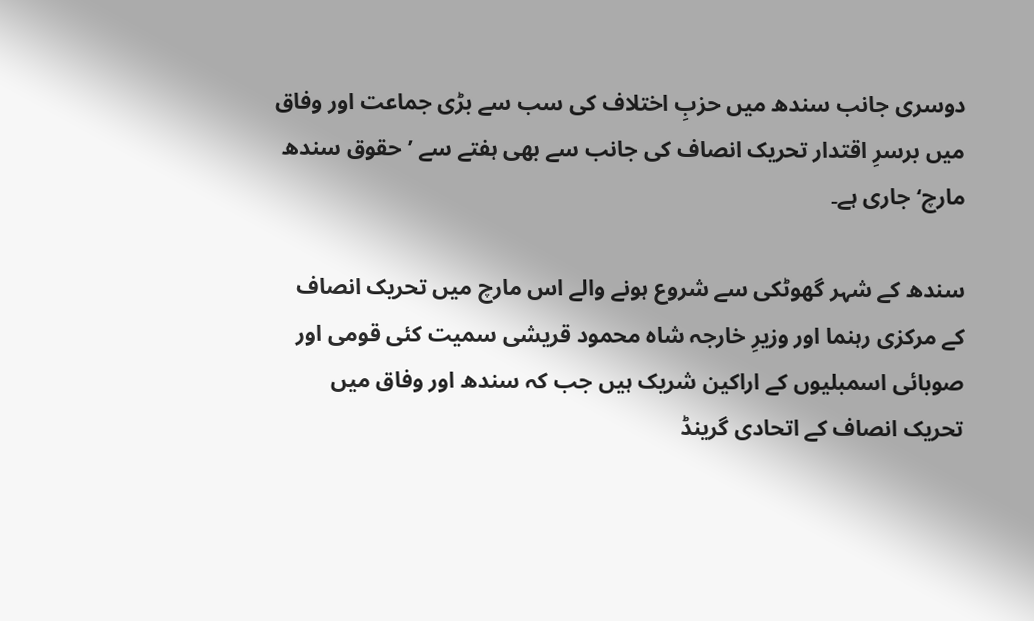دوسری جانب سندھ میں حزبِ اختلاف کی سب سے بڑی جماعت اور وفاق میں برسرِ اقتدار تحریک انصاف کی جانب سے بھی ہفتے سے ’حقوق سندھ مارچ‘ جاری ہے۔

سندھ کے شہر گھوٹکی سے شروع ہونے والے اس مارچ میں تحریک انصاف کے مرکزی رہنما اور وزیرِ خارجہ شاہ محمود قریشی سمیت کئی قومی اور صوبائی اسمبلیوں کے اراکین شریک ہیں جب کہ سندھ اور وفاق میں تحریک انصاف کے اتحادی گرینڈ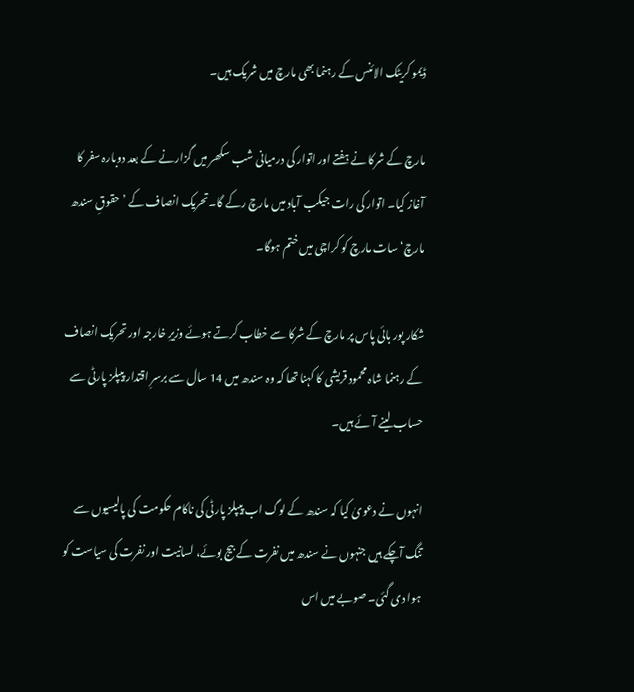ڈیمو کریٹک الائنس کے رہنما بھی مارچ میں شریک ہیں۔

مارچ کے شرکا نے ہفتے اور اتوار کی درمیانی شب سکھر میں گزارنے کے بعد دوبارہ سفر کا آغاز کیا۔ اتوار کی رات جیکب آباد میں مارچ رکے گا۔تحریک انصاف کے ’حقوقِ سندھ مارچ‘ سات مارچ کو کراچی میں ختم ہوگا۔

شکار پور بائی پاس پر مارچ کے شرکا سے خطاب کرتے ہوئے وزیرِ خارجہ اور تحریک انصاف کے رہنما شاہ محمود قریشی کا کہنا تھا کہ وہ سندھ میں 14 سال سے برسرِ اقتدار پیپلز پارٹی سے حساب لینے آئے ہیں۔

انہوں نے دعویٰ کیا کہ سندھ کے لوگ اب پیپلز پارٹی کی ناکام حکومت کی پالیسیوں سے تنگ آچکے ہیں جنہوں نے سندھ میں نفرت کے بیج بوئے، لسانیت اور نفرت کی سیاست کو ہوا دی گئی۔ صوبے میں اس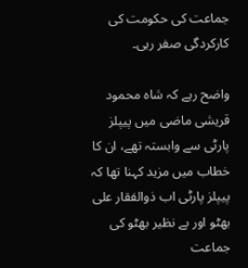جماعت کی حکومت کی کارکردگی صفر رہی۔

واضح رہے کہ شاہ محمود قریشی ماضی میں پیپلز پارٹی سے وابستہ تھے، ان کا خطاب میں مزید کہنا تھا کہ پیپلز پارٹی اب ذوالفقار علی بھٹو اور بے نظیر بھٹو کی جماعت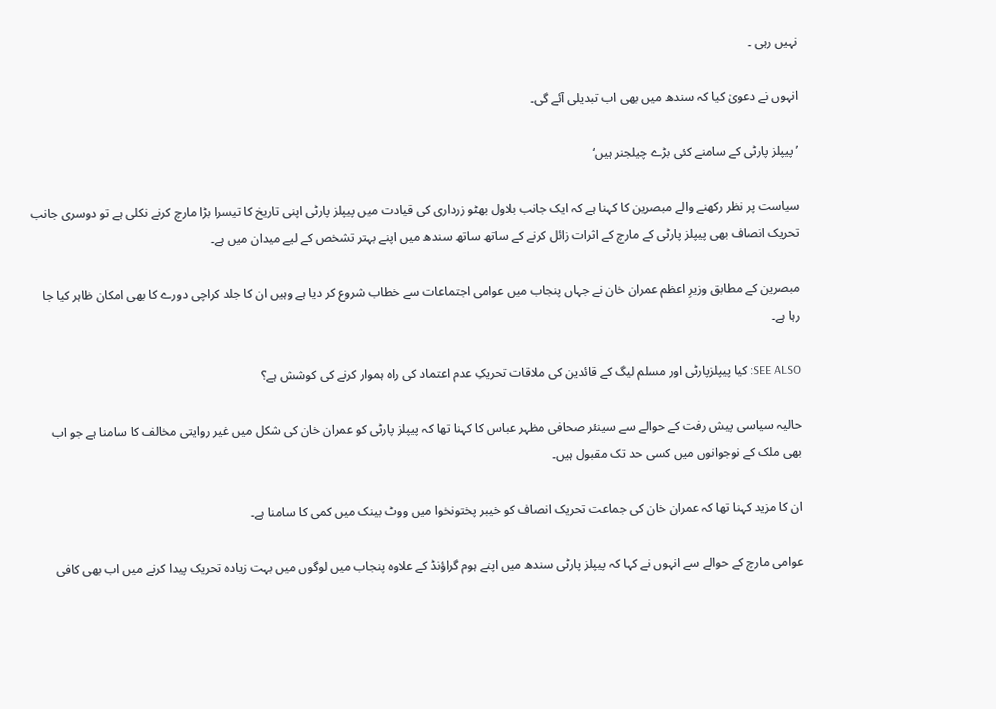نہیں رہی ۔

انہوں نے دعویٰ کیا کہ سندھ میں بھی اب تبدیلی آئے گی۔

’ پیپلز پارٹی کے سامنے کئی بڑے چیلجنر ہیں‘

سیاست پر نظر رکھنے والے مبصرین کا کہنا ہے کہ ایک جانب بلاول بھٹو زرداری کی قیادت میں پیپلز پارٹی اپنی تاریخ کا تیسرا بڑا مارچ کرنے نکلی ہے تو دوسری جانب تحریک انصاف بھی پیپلز پارٹی کے مارچ کے اثرات زائل کرنے کے ساتھ ساتھ سندھ میں اپنے بہتر تشخص کے لیے میدان میں ہے۔

مبصرین کے مطابق وزیرِ اعظم عمران خان نے جہاں پنجاب میں عوامی اجتماعات سے خطاب شروع کر دیا ہے وہیں ان کا جلد کراچی دورے کا بھی امکان ظاہر کیا جا رہا ہے۔

SEE ALSO: کیا پیپلزپارٹی اور مسلم لیگ کے قائدین کی ملاقات تحریکِ عدم اعتماد کی راہ ہموار کرنے کی کوشش ہے؟

حالیہ سیاسی پیش رفت کے حوالے سے سینئر صحافی مظہر عباس کا کہنا تھا کہ پیپلز پارٹی کو عمران خان کی شکل میں غیر روایتی مخالف کا سامنا ہے جو اب بھی ملک کے نوجوانوں میں کسی حد تک مقبول ہیں۔

ان کا مزید کہنا تھا کہ عمران خان کی جماعت تحریک انصاف کو خیبر پختونخوا میں ووٹ بینک میں کمی کا سامنا ہے۔

عوامی مارچ کے حوالے سے انہوں نے کہا کہ پیپلز پارٹی سندھ میں اپنے ہوم گراؤنڈ کے علاوہ پنجاب میں لوگوں میں بہت زیادہ تحریک پیدا کرنے میں اب بھی کافی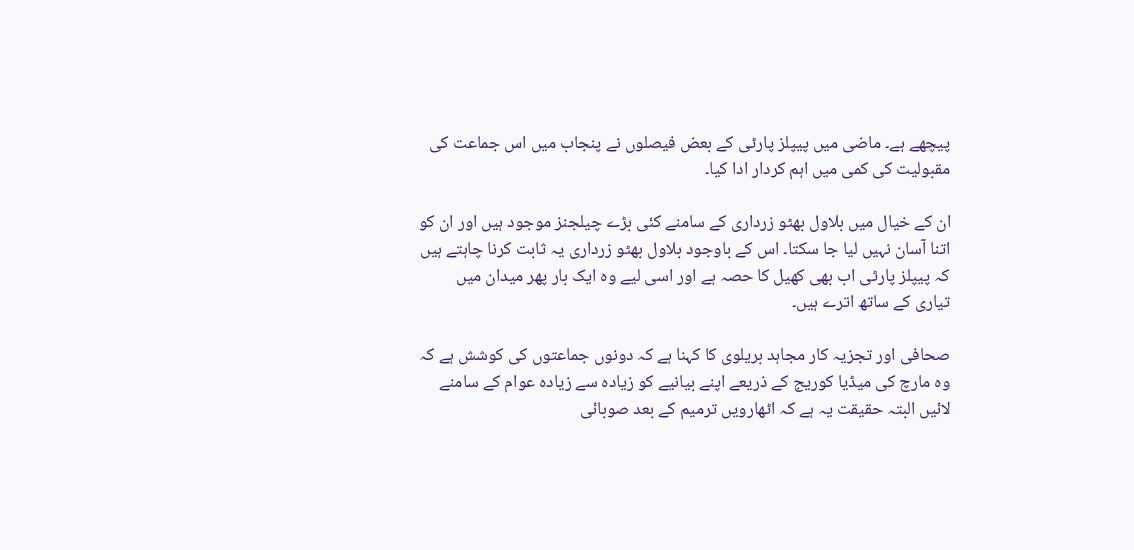پیچھے ہے۔ ماضی میں پیپلز پارٹی کے بعض فیصلوں نے پنجاب میں اس جماعت کی مقبولیت کی کمی میں اہم کردار ادا کیا۔

ان کے خیال میں بلاول بھٹو زرداری کے سامنے کئی بڑے چیلجنز موجود ہیں اور ان کو اتنا آسان نہیں لیا جا سکتا۔ اس کے باوجود بلاول بھٹو زرداری یہ ثابت کرنا چاہتے ہیں کہ پیپلز پارٹی اب بھی کھیل کا حصہ ہے اور اسی لیے وہ ایک بار پھر میدان میں تیاری کے ساتھ اترے ہیں۔

صحافی اور تجزیہ کار مجاہد بریلوی کا کہنا ہے کہ دونوں جماعتوں کی کوشش ہے کہ وہ مارچ کی میڈیا کوریج کے ذریعے اپنے بیانیے کو زیادہ سے زیادہ عوام کے سامنے لائیں البتہ حقیقت یہ ہے کہ اٹھارویں ترمیم کے بعد صوبائی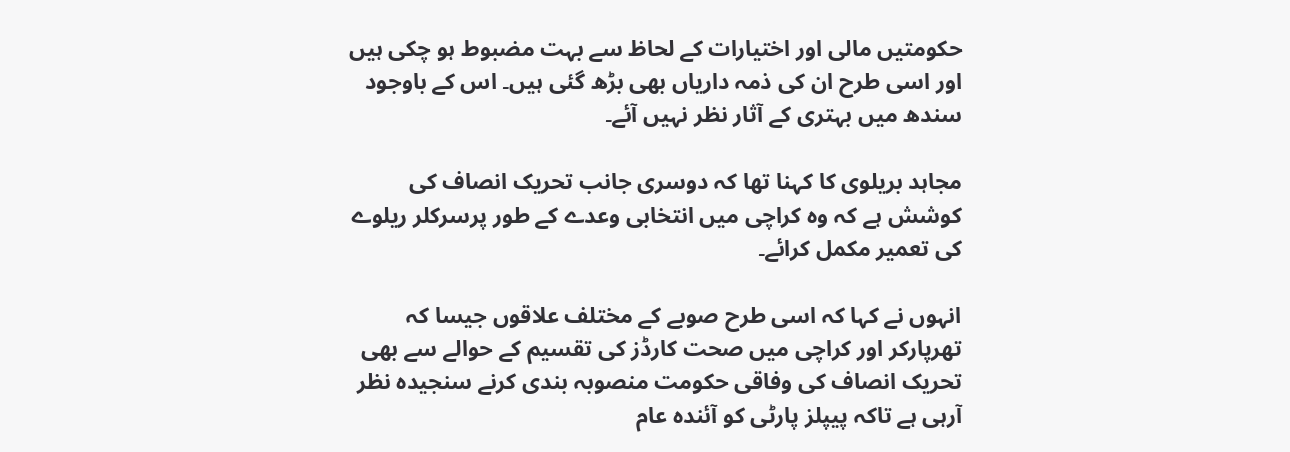حکومتیں مالی اور اختیارات کے لحاظ سے بہت مضبوط ہو چکی ہیں اور اسی طرح ان کی ذمہ داریاں بھی بڑھ گئی ہیں۔ اس کے باوجود سندھ میں بہتری کے آثار نظر نہیں آئے۔

مجاہد بریلوی کا کہنا تھا کہ دوسری جانب تحریک انصاف کی کوشش ہے کہ وہ کراچی میں انتخابی وعدے کے طور پرسرکلر ریلوے کی تعمیر مکمل کرائے۔

انہوں نے کہا کہ اسی طرح صوبے کے مختلف علاقوں جیسا کہ تھرپارکر اور کراچی میں صحت کارڈز کی تقسیم کے حوالے سے بھی تحریک انصاف کی وفاقی حکومت منصوبہ بندی کرنے سنجیدہ نظر آرہی ہے تاکہ پیپلز پارٹی کو آئندہ عام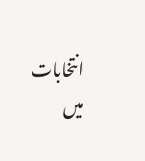انتخابات میں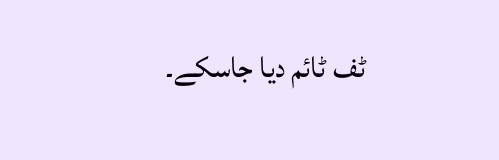ٹف ٹائم دیا جاسکے۔